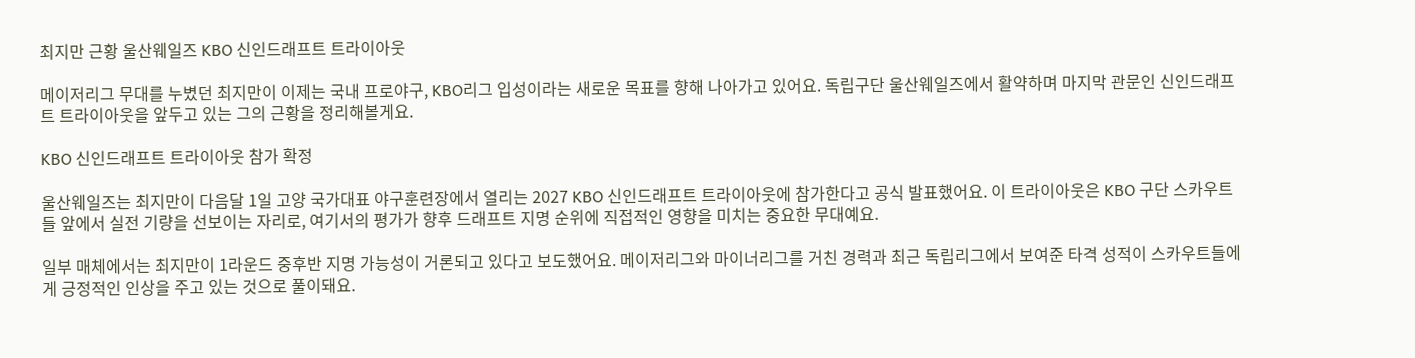최지만 근황 울산웨일즈 KBO 신인드래프트 트라이아웃

메이저리그 무대를 누볐던 최지만이 이제는 국내 프로야구, KBO리그 입성이라는 새로운 목표를 향해 나아가고 있어요. 독립구단 울산웨일즈에서 활약하며 마지막 관문인 신인드래프트 트라이아웃을 앞두고 있는 그의 근황을 정리해볼게요.

KBO 신인드래프트 트라이아웃 참가 확정

울산웨일즈는 최지만이 다음달 1일 고양 국가대표 야구훈련장에서 열리는 2027 KBO 신인드래프트 트라이아웃에 참가한다고 공식 발표했어요. 이 트라이아웃은 KBO 구단 스카우트들 앞에서 실전 기량을 선보이는 자리로, 여기서의 평가가 향후 드래프트 지명 순위에 직접적인 영향을 미치는 중요한 무대예요.

일부 매체에서는 최지만이 1라운드 중후반 지명 가능성이 거론되고 있다고 보도했어요. 메이저리그와 마이너리그를 거친 경력과 최근 독립리그에서 보여준 타격 성적이 스카우트들에게 긍정적인 인상을 주고 있는 것으로 풀이돼요.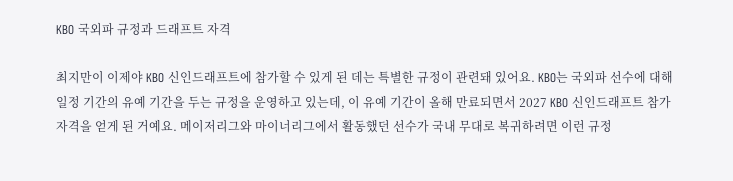KBO 국외파 규정과 드래프트 자격

최지만이 이제야 KBO 신인드래프트에 참가할 수 있게 된 데는 특별한 규정이 관련돼 있어요. KBO는 국외파 선수에 대해 일정 기간의 유예 기간을 두는 규정을 운영하고 있는데, 이 유예 기간이 올해 만료되면서 2027 KBO 신인드래프트 참가 자격을 얻게 된 거예요. 메이저리그와 마이너리그에서 활동했던 선수가 국내 무대로 복귀하려면 이런 규정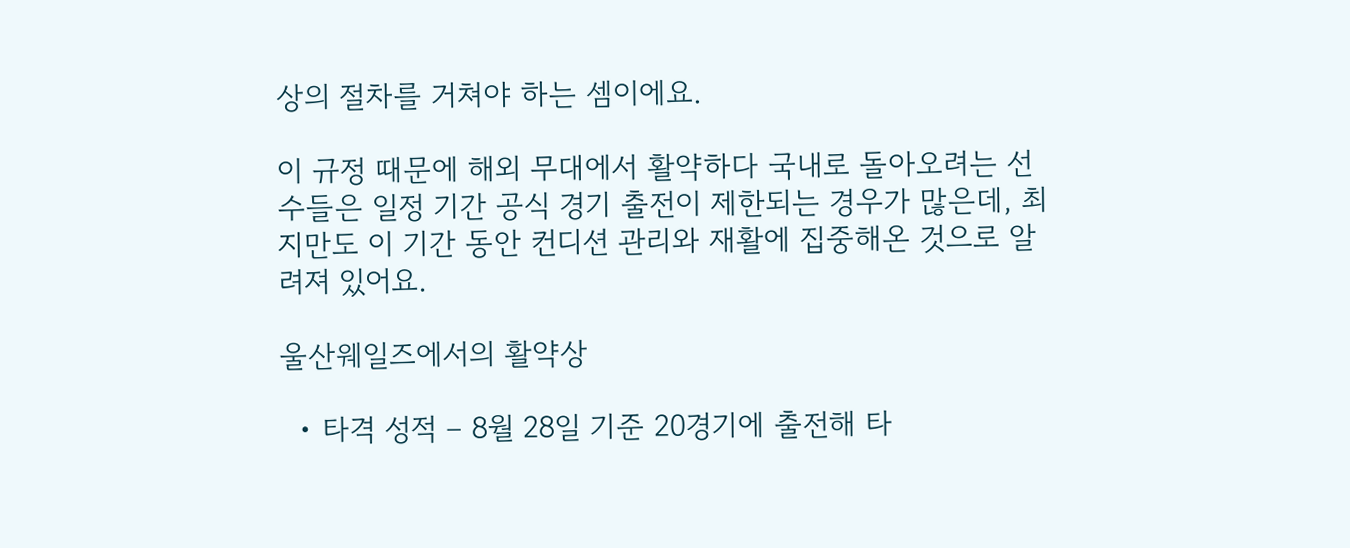상의 절차를 거쳐야 하는 셈이에요.

이 규정 때문에 해외 무대에서 활약하다 국내로 돌아오려는 선수들은 일정 기간 공식 경기 출전이 제한되는 경우가 많은데, 최지만도 이 기간 동안 컨디션 관리와 재활에 집중해온 것으로 알려져 있어요.

울산웨일즈에서의 활약상

  • 타격 성적 – 8월 28일 기준 20경기에 출전해 타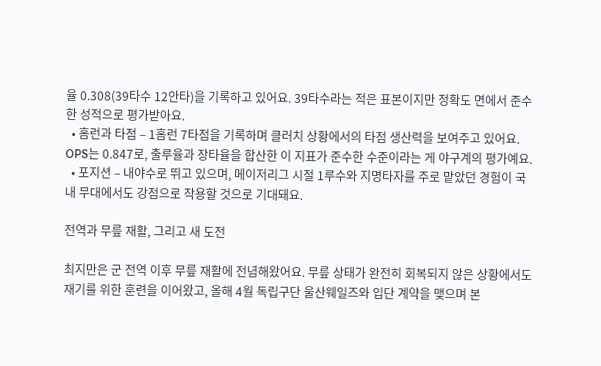율 0.308(39타수 12안타)을 기록하고 있어요. 39타수라는 적은 표본이지만 정확도 면에서 준수한 성적으로 평가받아요.
  • 홈런과 타점 – 1홈런 7타점을 기록하며 클러치 상황에서의 타점 생산력을 보여주고 있어요. OPS는 0.847로, 출루율과 장타율을 합산한 이 지표가 준수한 수준이라는 게 야구계의 평가예요.
  • 포지션 – 내야수로 뛰고 있으며, 메이저리그 시절 1루수와 지명타자를 주로 맡았던 경험이 국내 무대에서도 강점으로 작용할 것으로 기대돼요.

전역과 무릎 재활, 그리고 새 도전

최지만은 군 전역 이후 무릎 재활에 전념해왔어요. 무릎 상태가 완전히 회복되지 않은 상황에서도 재기를 위한 훈련을 이어왔고, 올해 4월 독립구단 울산웨일즈와 입단 계약을 맺으며 본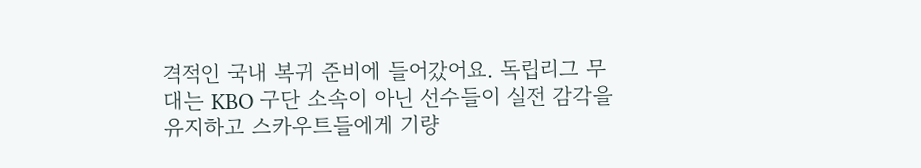격적인 국내 복귀 준비에 들어갔어요. 독립리그 무대는 KBO 구단 소속이 아닌 선수들이 실전 감각을 유지하고 스카우트들에게 기량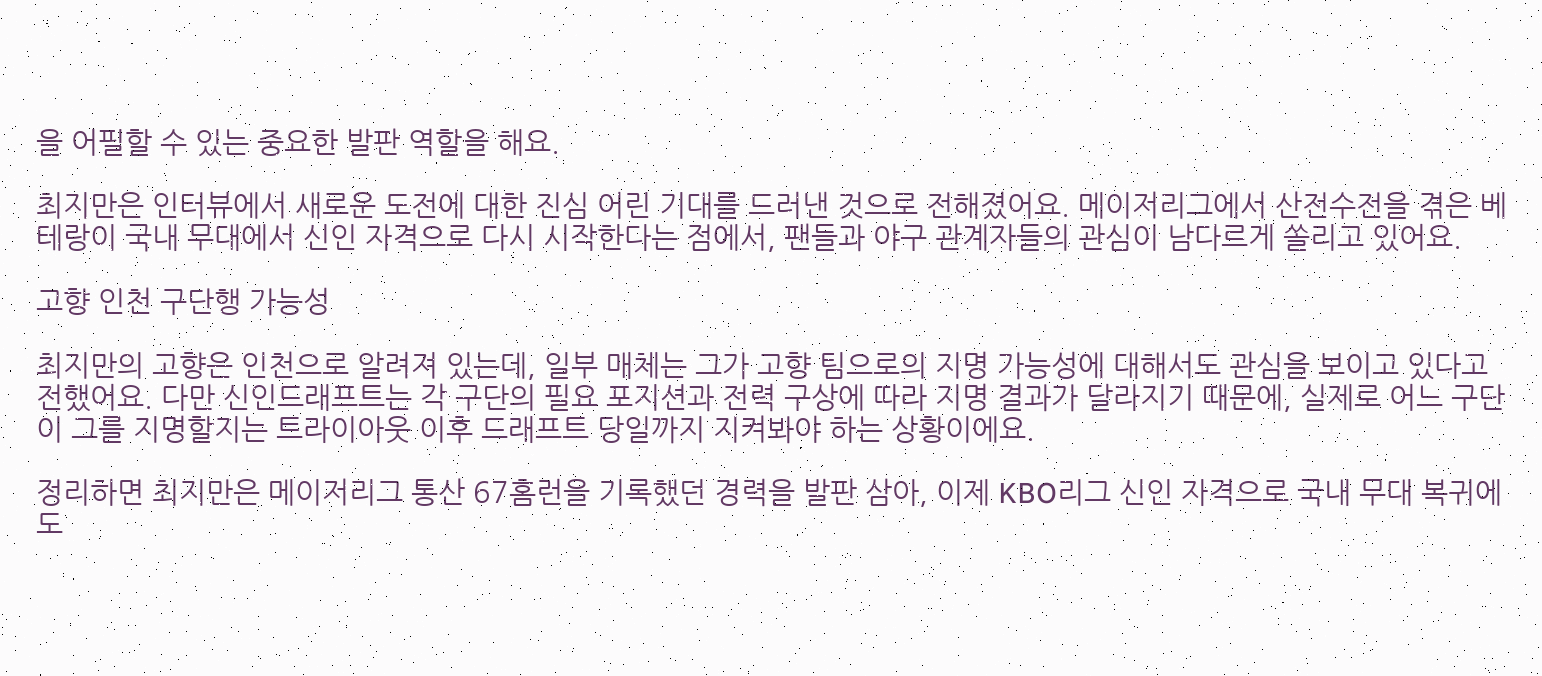을 어필할 수 있는 중요한 발판 역할을 해요.

최지만은 인터뷰에서 새로운 도전에 대한 진심 어린 기대를 드러낸 것으로 전해졌어요. 메이저리그에서 산전수전을 겪은 베테랑이 국내 무대에서 신인 자격으로 다시 시작한다는 점에서, 팬들과 야구 관계자들의 관심이 남다르게 쏠리고 있어요.

고향 인천 구단행 가능성

최지만의 고향은 인천으로 알려져 있는데, 일부 매체는 그가 고향 팀으로의 지명 가능성에 대해서도 관심을 보이고 있다고 전했어요. 다만 신인드래프트는 각 구단의 필요 포지션과 전력 구상에 따라 지명 결과가 달라지기 때문에, 실제로 어느 구단이 그를 지명할지는 트라이아웃 이후 드래프트 당일까지 지켜봐야 하는 상황이에요.

정리하면 최지만은 메이저리그 통산 67홈런을 기록했던 경력을 발판 삼아, 이제 KBO리그 신인 자격으로 국내 무대 복귀에 도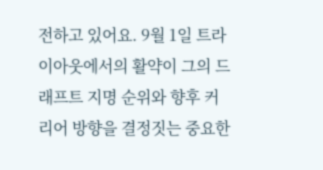전하고 있어요. 9월 1일 트라이아웃에서의 활약이 그의 드래프트 지명 순위와 향후 커리어 방향을 결정짓는 중요한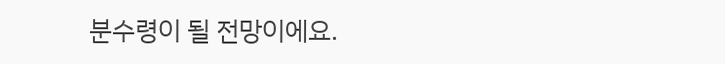분수령이 될 전망이에요.